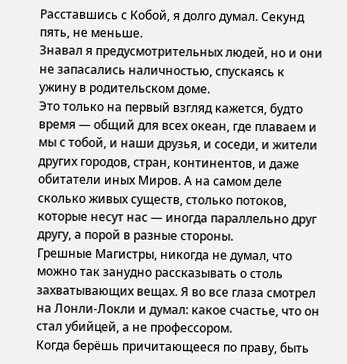Расставшись с Кобой, я долго думал. Секунд пять, не меньше.
Знавал я предусмотрительных людей, но и они не запасались наличностью, спускаясь к ужину в родительском доме.
Это только на первый взгляд кажется, будто время — общий для всех океан, где плаваем и мы с тобой, и наши друзья, и соседи, и жители других городов, стран, континентов, и даже обитатели иных Миров. А на самом деле сколько живых существ, столько потоков, которые несут нас — иногда параллельно друг другу, а порой в разные стороны.
Грешные Магистры, никогда не думал, что можно так занудно рассказывать о столь захватывающих вещах. Я во все глаза смотрел на Лонли-Локли и думал: какое счастье, что он стал убийцей, а не профессором.
Когда берёшь причитающееся по праву, быть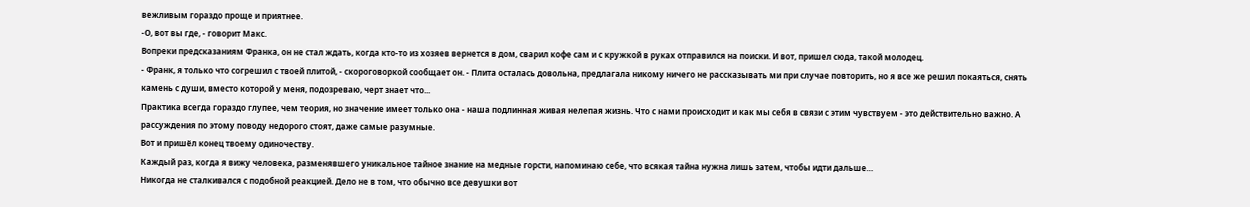вежливым гораздо проще и приятнее.
-О, вот вы где, - говорит Макс.
Вопреки предсказаниям Франка, он не стал ждать, когда кто-то из хозяев вернется в дом, сварил кофе сам и с кружкой в руках отправился на поиски. И вот, пришел сюда, такой молодец.
- Франк, я только что согрешил с твоей плитой, - скороговоркой сообщает он. - Плита осталась довольна, предлагала никому ничего не рассказывать ми при случае повторить, но я все же решил покаяться, снять камень с души, вместо которой у меня, подозреваю, черт знает что...
Практика всегда гораздо глупее, чем теория, но значение имеет только она - наша подлинная живая нелепая жизнь. Что с нами происходит и как мы себя в связи с этим чувствуем - это действительно важно. А рассуждения по этому поводу недорого стоят, даже самые разумные.
Вот и пришёл конец твоему одиночеству.
Каждый раз, когда я вижу человека, разменявшего уникальное тайное знание на медные горсти, напоминаю себе, что всякая тайна нужна лишь затем, чтобы идти дальше…
Никогда не сталкивался с подобной реакцией. Дело не в том, что обычно все девушки вот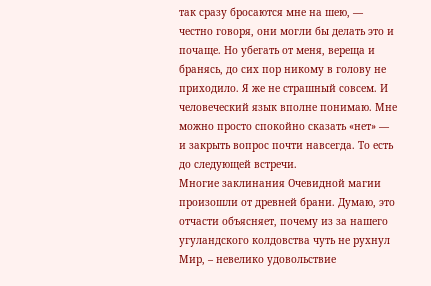так сразу бросаются мне на шею, — честно говоря, они могли бы делать это и почаще. Но убегать от меня, вереща и бранясь, до сих пор никому в голову не приходило. Я же не страшный совсем. И человеческий язык вполне понимаю. Мне можно просто спокойно сказать «нет» — и закрыть вопрос почти навсегда. То есть до следующей встречи.
Многие заклинания Очевидной магии произошли от древней брани. Думаю, это отчасти объясняет, почему из за нашего угуландского колдовства чуть не рухнул Мир, – невелико удовольствие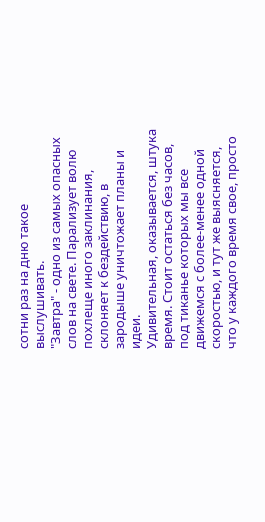сотни раз на дню такое выслушивать.
"Завтра" - одно из самых опасных слов на свете. Парализует волю похлеще иного заклинания, склоняет к бездействию, в зародыше уничтожает планы и идеи.
Удивительная, оказывается, штука время. Стоит остаться без часов, под тиканье которых мы все движемся с более-менее одной скоростью, и тут же выясняется, что у каждого время свое, просто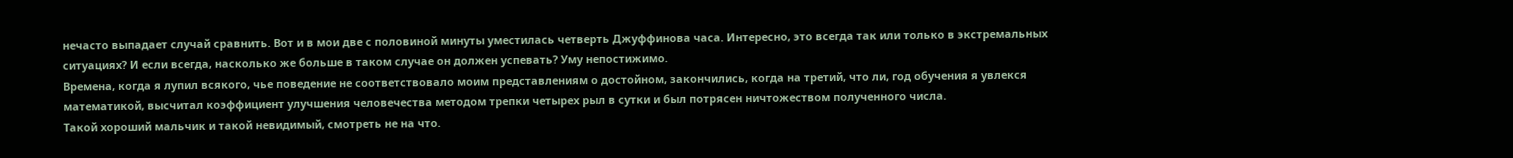нечасто выпадает случай сравнить. Вот и в мои две с половиной минуты уместилась четверть Джуффинова часа. Интересно, это всегда так или только в экстремальных ситуациях? И если всегда, насколько же больше в таком случае он должен успевать? Уму непостижимо.
Времена, когда я лупил всякого, чье поведение не соответствовало моим представлениям о достойном, закончились, когда на третий, что ли, год обучения я увлекся математикой, высчитал коэффициент улучшения человечества методом трепки четырех рыл в сутки и был потрясен ничтожеством полученного числа.
Такой хороший мальчик и такой невидимый, смотреть не на что.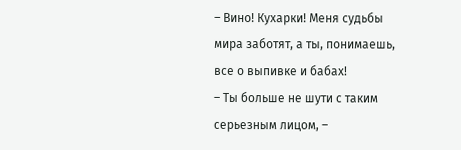– Вино! Кухарки! Меня судьбы мира заботят, а ты, понимаешь, все о выпивке и бабах!
– Ты больше не шути с таким серьезным лицом, –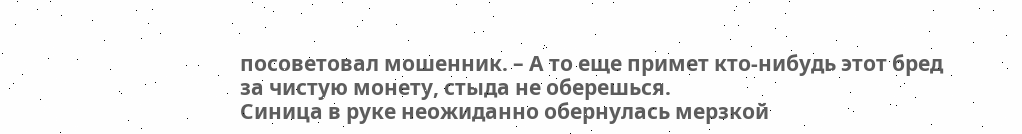посоветовал мошенник. – А то еще примет кто-нибудь этот бред за чистую монету, стыда не оберешься.
Синица в руке неожиданно обернулась мерзкой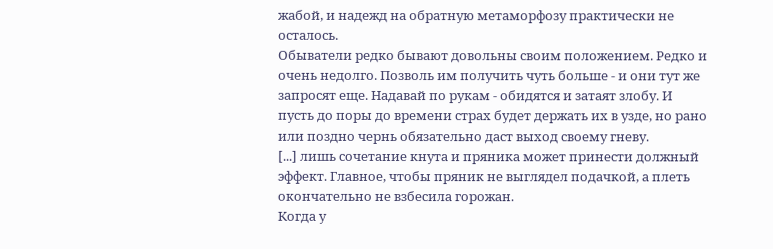жабой, и надежд на обратную метаморфозу практически не осталось.
Обыватели редко бывают довольны своим положением. Редко и очень недолго. Позволь им получить чуть больше - и они тут же запросят еще. Надавай по рукам - обидятся и затаят злобу. И пусть до поры до времени страх будет держать их в узде, но рано или поздно чернь обязательно даст выход своему гневу.
[...] лишь сочетание кнута и пряника может принести должный эффект. Главное, чтобы пряник не выглядел подачкой, а плеть окончательно не взбесила горожан.
Когда у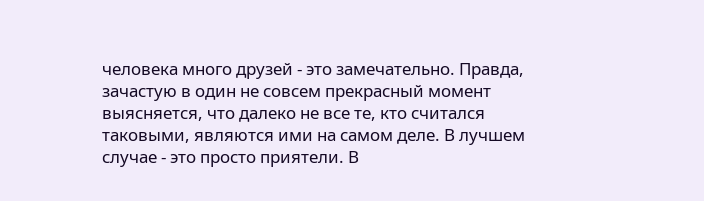человека много друзей - это замечательно. Правда, зачастую в один не совсем прекрасный момент выясняется, что далеко не все те, кто считался таковыми, являются ими на самом деле. В лучшем случае - это просто приятели. В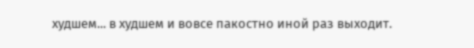худшем... в худшем и вовсе пакостно иной раз выходит.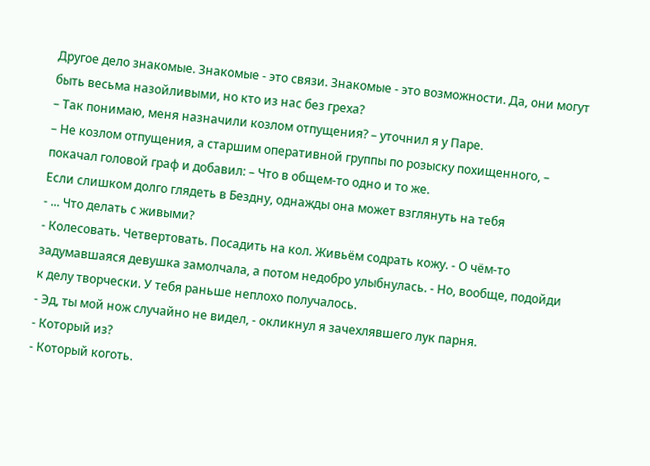Другое дело знакомые. Знакомые - это связи. Знакомые - это возможности. Да, они могут быть весьма назойливыми, но кто из нас без греха?
– Так понимаю, меня назначили козлом отпущения? – уточнил я у Паре.
– Не козлом отпущения, а старшим оперативной группы по розыску похищенного, – покачал головой граф и добавил: – Что в общем-то одно и то же.
Если слишком долго глядеть в Бездну, однажды она может взглянуть на тебя
- ... Что делать с живыми?
- Колесовать. Четвертовать. Посадить на кол. Живьём содрать кожу. - О чём-то задумавшаяся девушка замолчала, а потом недобро улыбнулась. - Но, вообще, подойди к делу творчески. У тебя раньше неплохо получалось.
- Эд, ты мой нож случайно не видел, - окликнул я зачехлявшего лук парня.
- Который из?
- Который коготь.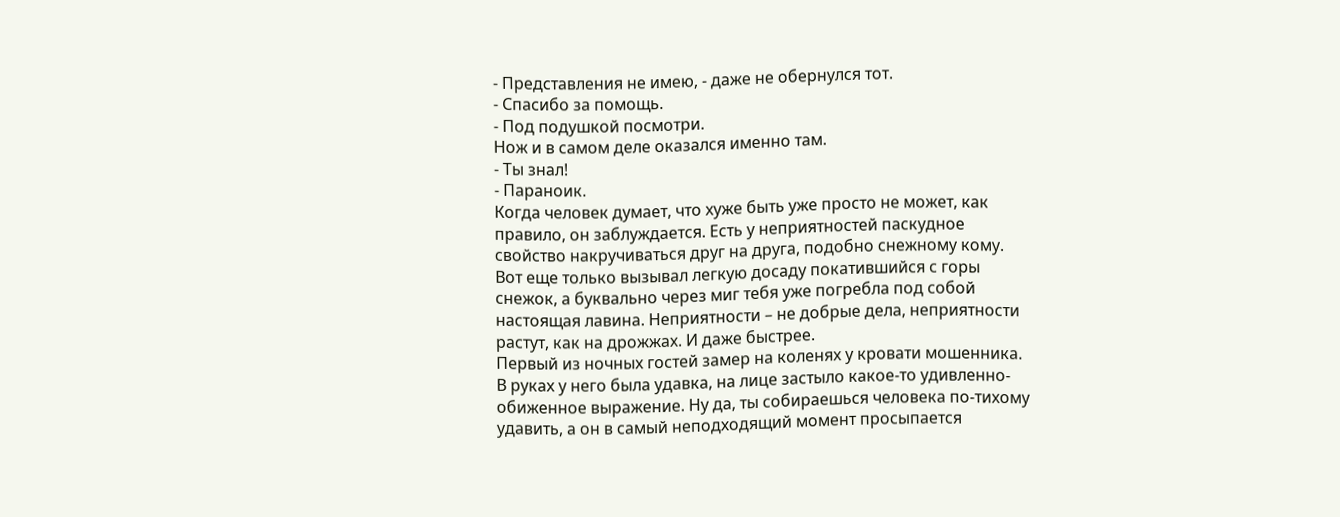- Представления не имею, - даже не обернулся тот.
- Спасибо за помощь.
- Под подушкой посмотри.
Нож и в самом деле оказался именно там.
- Ты знал!
- Параноик.
Когда человек думает, что хуже быть уже просто не может, как правило, он заблуждается. Есть у неприятностей паскудное свойство накручиваться друг на друга, подобно снежному кому. Вот еще только вызывал легкую досаду покатившийся с горы снежок, а буквально через миг тебя уже погребла под собой настоящая лавина. Неприятности – не добрые дела, неприятности растут, как на дрожжах. И даже быстрее.
Первый из ночных гостей замер на коленях у кровати мошенника. В руках у него была удавка, на лице застыло какое-то удивленно-обиженное выражение. Ну да, ты собираешься человека по-тихому удавить, а он в самый неподходящий момент просыпается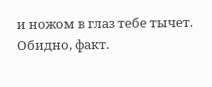и ножом в глаз тебе тычет. Обидно, факт.